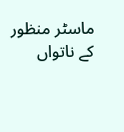ماسٹر منظور کے ناتواں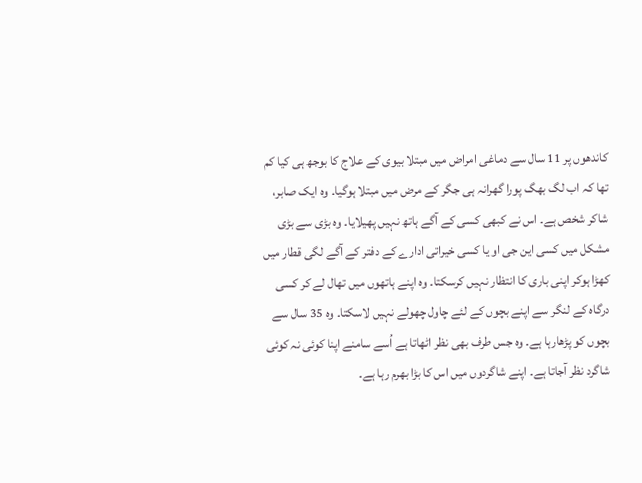کاندھوں پر 11 سال سے دماغی امراض میں مبتلا بیوی کے علاج کا بوجھ ہی کیا کم تھا کہ اب لگ بھگ پورا گھرانہ ہی جگر کے مرض میں مبتلا ہوگیا۔ وہ ایک صابر، شاکر شخص ہے۔ اس نے کبھی کسی کے آگے ہاتھ نہیں پھیلایا۔ وہ بڑی سے بڑی مشکل میں کسی این جی او یا کسی خیراتی ادارے کے دفتر کے آگے لگی قطار میں کھڑا ہوکر اپنی باری کا انتظار نہیں کرسکتا۔ وہ اپنے ہاتھوں میں تھال لے کر کسی درگاہ کے لنگر سے اپنے بچوں کے لئے چاول چھولے نہیں لاسکتا۔ وہ 35 سال سے بچوں کو پڑھارہا ہے۔ وہ جس طرف بھی نظر اٹھاتا ہے اُسے سامنے اپنا کوئی نہ کوئی شاگرد نظر آجاتا ہے۔ اپنے شاگردوں میں اس کا بڑا بھرم رہا ہے۔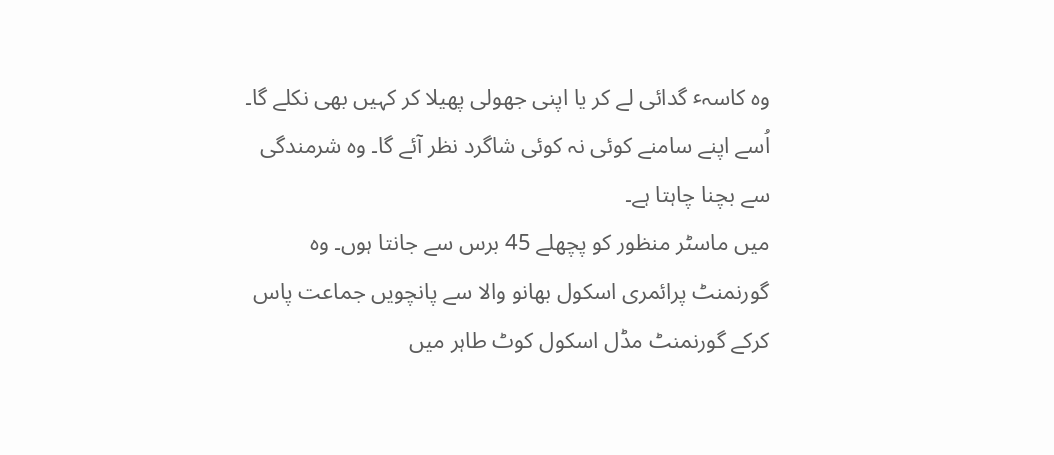وہ کاسہٴ گدائی لے کر یا اپنی جھولی پھیلا کر کہیں بھی نکلے گا۔ اُسے اپنے سامنے کوئی نہ کوئی شاگرد نظر آئے گا۔ وہ شرمندگی سے بچنا چاہتا ہے۔
میں ماسٹر منظور کو پچھلے 45 برس سے جانتا ہوں۔ وہ گورنمنٹ پرائمری اسکول بھانو والا سے پانچویں جماعت پاس کرکے گورنمنٹ مڈل اسکول کوٹ طاہر میں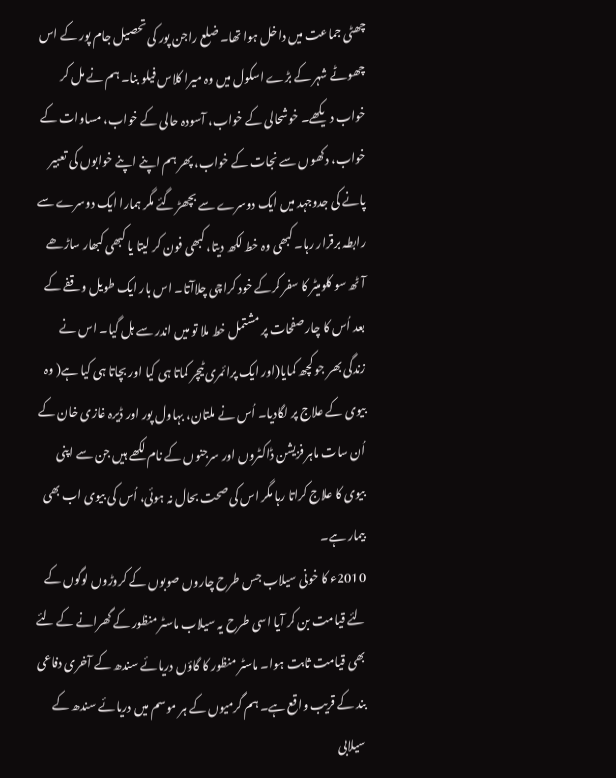چھٹی جماعت میں داخل ہوا تھا۔ ضلع راجن پور کی تحصیل جام پور کے اس چھوٹے شہر کے بڑے اسکول میں وہ میرا کلاس فیلو بنا۔ ہم نے مل کر خواب دیکھے۔ خوشحالی کے خواب، آسودہ حالی کے خواب، مساوات کے خواب، دکھوں سے نجات کے خواب، پھر ہم اپنے اپنے خوابوں کی تعبیر پانے کی جدوجہد میں ایک دوسرے سے بچھڑ گئے مگر ہمارا ایک دوسرے سے رابطہ برقرار رہا۔ کبھی وہ خط لکھ دیتا، کبھی فون کر لیتا یا کبھی کبھار ساڑھے آٹھ سو کلومیٹر کا سفر کرکے خود کراچی چلاآتا۔ اس بار ایک طویل وقفے کے بعد اُس کا چار صفحات پر مشتمل خط ملا تو میں اندر سے ہل گیا۔ اس نے زندگی بھر جو کچھ کمایا(اور ایک پرائمری ٹیچر کماتا ہی کیا اور بچاتا ہی کیا ہے( وہ بیوی کے علاج پر لگادیا۔ اُس نے ملتان، بہاول پور اور ڈیرہ غازی خان کے اُن سات ماہر فزیشن ڈاکٹروں اور سرجنوں کے نام لکھے ہیں جن سے اپنی بیوی کا علاج کراتا رہا مگر اس کی صحت بحال نہ ہوئی، اُس کی بیوی اب بھی بیمار ہے۔
2010ء کا خونی سیلاب جس طرح چاروں صوبوں کے کروڑوں لوگوں کے لئے قیامت بن کر آیا اسی طرح یہ سیلاب ماسٹر منظور کے گھرانے کے لئے بھی قیامت ثابت ہوا۔ ماسٹر منظور کا گاؤں دریائے سندھ کے آخری دفاعی بند کے قریب واقع ہے۔ ہم گرمیوں کے ہر موسم میں دریائے سندھ کے سیلابی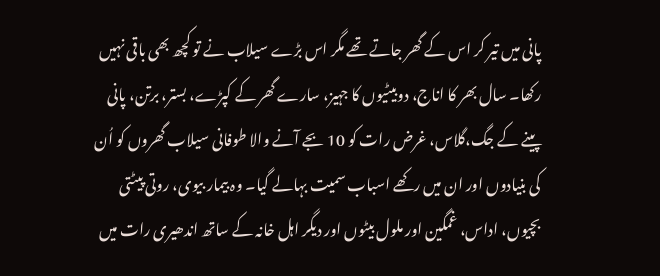پانی میں تیر کر اس کے گھر جاتے تھے مگر اس بڑے سیلاب نے تو کچھ بھی باقی نہیں رکھا۔ سال بھر کا اناج، دوبیٹیوں کا جہیز، سارے گھر کے کپڑے، بستر، برتن، پانی پینے کے جگ،گلاس، غرض رات کو 10 بجے آنے والا طوفانی سیلاب گھروں کو اُن کی بنیادوں اور ان میں رکھے اسباب سمیت بہالے گیا۔ وہ بیمار بیوی، روتی پیٹتی بچیوں، اداس، غمگین اور ملول بیٹوں اور دیگر اہل خانہ کے ساتھ اندھیری رات میں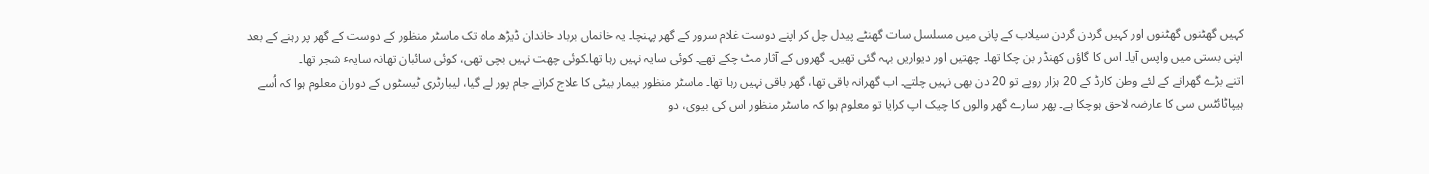کہیں گھٹنوں گھٹنوں اور کہیں گردن گردن سیلاب کے پانی میں مسلسل سات گھنٹے پیدل چل کر اپنے دوست غلام سرور کے گھر پہنچا۔ یہ خانماں برباد خاندان ڈیڑھ ماہ تک ماسٹر منظور کے دوست کے گھر پر رہنے کے بعد اپنی بستی میں واپس آیا۔ اس کا گاؤں کھنڈر بن چکا تھا۔ چھتیں اور دیواریں بہہ گئی تھیں۔ گھروں کے آثار مٹ چکے تھے۔ کوئی سایہ نہیں رہا تھا۔کوئی چھت نہیں بچی تھی، کوئی سائبان تھانہ سایہٴ شجر تھا۔
اتنے بڑے گھرانے کے لئے وطن کارڈ کے 20 ہزار روپے تو 20 دن بھی نہیں چلتے۔ اب گھرانہ باقی تھا، گھر باقی نہیں رہا تھا۔ ماسٹر منظور بیمار بیٹی کا علاج کرانے جام پور لے گیا، لیبارٹری ٹیسٹوں کے دوران معلوم ہوا کہ اُسے ہیپاٹائٹس سی کا عارضہ لاحق ہوچکا ہے۔ پھر سارے گھر والوں کا چیک اپ کرایا تو معلوم ہوا کہ ماسٹر منظور اس کی بیوی، دو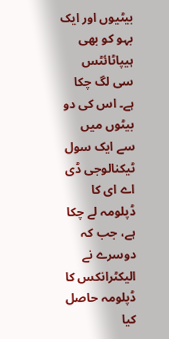بیٹیوں اور ایک بہو کو بھی ہیپاٹائٹس سی لگ چکا ہے۔ اس کی دو بیٹوں میں سے ایک سول ٹیکنالوجی ڈی اے ای کا ڈپلومہ لے چکا ہے، جب کہ دوسرے نے الیکٹرانکس کا ڈپلومہ حاصل کیا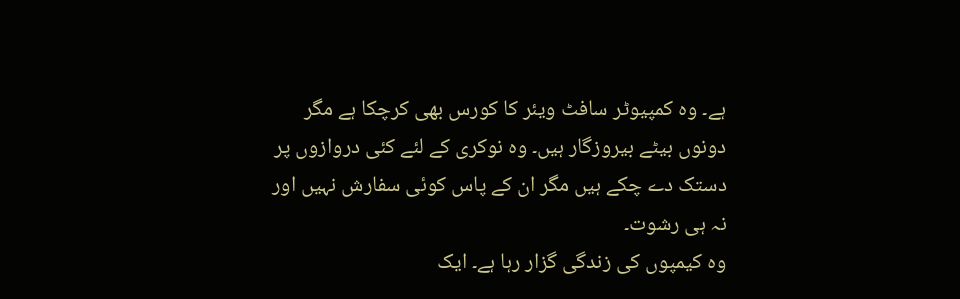ہے۔ وہ کمپیوٹر سافٹ ویئر کا کورس بھی کرچکا ہے مگر دونوں بیٹے بیروزگار ہیں۔ وہ نوکری کے لئے کئی دروازوں پر دستک دے چکے ہیں مگر ان کے پاس کوئی سفارش نہیں اور نہ ہی رشوت۔
وہ کیمپوں کی زندگی گزار رہا ہے۔ ایک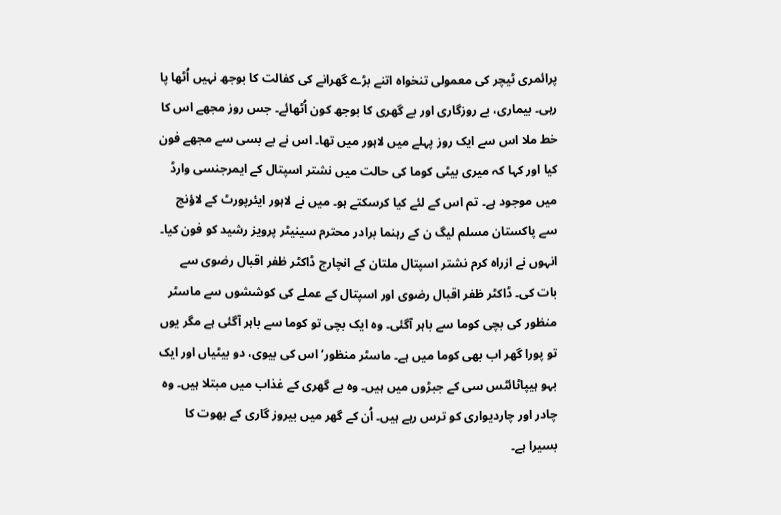پرائمری ٹیچر کی معمولی تنخواہ اتنے بڑے گھرانے کی کفالت کا بوجھ نہیں اُٹھا پا رہی۔ بیماری، بے روزگاری اور بے گھری کا بوجھ کون اُٹھائے۔ جس روز مجھے اس کا خط ملا اس سے ایک روز پہلے میں لاہور میں تھا۔ اس نے بے بسی سے مجھے فون کیا اور کہا کہ میری بیٹی کوما کی حالت میں نشتر اسپتال کے ایمرجنسی وارڈ میں موجود ہے۔ تم اس کے لئے کیا کرسکتے ہو۔ میں نے لاہور ایئرپورٹ کے لاؤنج سے پاکستان مسلم لیگ ن کے رہنما برادر محترم سینیٹر پرویز رشید کو فون کیا۔ انہوں نے ازراہ کرم نشتر اسپتال ملتان کے انچارج ڈاکٹر ظفر اقبال رضوی سے بات کی۔ ڈاکٹر ظفر اقبال رضوی اور اسپتال کے عملے کی کوششوں سے ماسٹر منظور کی بچی کوما سے باہر آگئی۔ وہ ایک بچی تو کوما سے باہر آگئی ہے مگر یوں تو پورا گھر اب بھی کوما میں ہے۔ ماسٹر منظور‘اس کی بیوی، دو بیٹیاں اور ایک بہو ہیپاٹائٹس سی کے جبڑوں میں ہیں۔ وہ بے گھری کے غذاب میں مبتلا ہیں۔ وہ چادر اور چاردیواری کو ترس رہے ہیں۔ اُن کے گھر میں بیروز گاری کے بھوت کا بسیرا ہے۔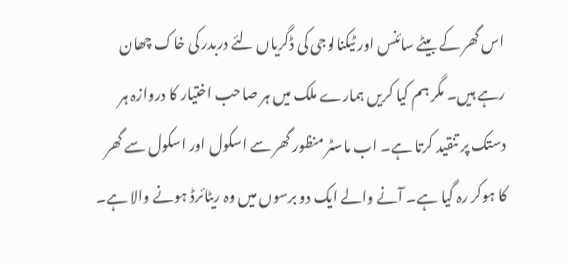اس گھر کے بیٹے سائنس اور ٹیکنالوجی کی ڈگریاں لئے دربدر کی خاک چھان رہے ہیں۔ مگر ہم کیا کریں ہمارے ملک میں ہر صاحب اختیار کا دروازہ ہر دستک پر تنقید کرتا ہے۔ اب ماسٹر منظور گھر سے اسکول اور اسکول سے گھر کا ہوکر رہ گیا ہے۔ آنے والے ایک دو برسوں میں وہ ریٹائرڈ ہونے والا ہے۔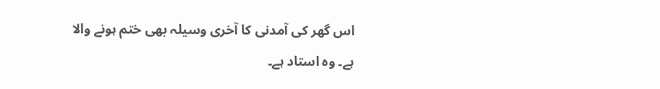اس گھر کی آمدنی کا آخری وسیلہ بھی ختم ہونے والا ہے۔ وہ استاد ہے۔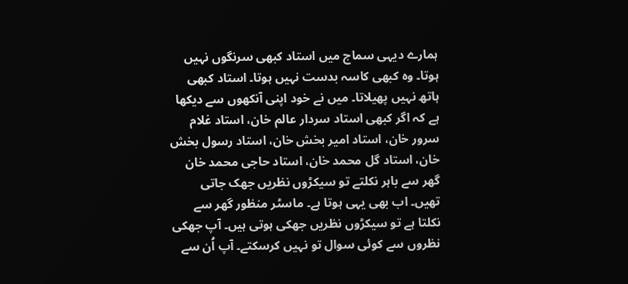ہمارے دیہی سماج میں استاد کبھی سرنگوں نہیں ہوتا۔ وہ کبھی کاسہ بدست نہیں ہوتا۔ استاد کبھی ہاتھ نہیں پھیلاتا۔ میں نے خود اپنی آنکھوں سے دیکھا ہے کہ اگر کبھی استاد سردار عالم خان، استاد غلام سرور خان، استاد امیر بخش خان، استاد رسول بخش خان، استاد گل محمد خان، استاد حاجی محمد خان گھر سے باہر نکلتے تو سیکڑوں نظریں جھک جاتی تھیں۔ اب بھی یہی ہوتا ہے۔ ماسٹر منظور گھر سے نکلتا ہے تو سیکڑوں نظریں جھکی ہوتی ہیں۔ آپ جھکی نظروں سے کوئی سوال تو نہیں کرسکتے۔ آپ اُن سے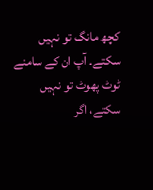کچھ مانگ تو نہیں سکتے۔ آپ ان کے سامنے ٹوٹ پھوٹ تو نہیں سکتے، اگر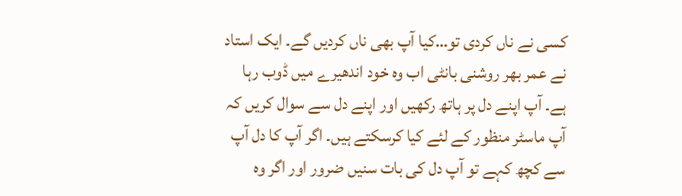کسی نے ناں کردی تو…کیا آپ بھی ناں کردیں گے۔ ایک استاد نے عمر بھر روشنی بانٹی اب وہ خود اندھیرے میں ڈوب رہا ہے۔ آپ اپنے دل پر ہاتھ رکھیں اور اپنے دل سے سوال کریں کہ آپ ماسٹر منظور کے لئے کیا کرسکتے ہیں۔ اگر آپ کا دل آپ سے کچھ کہے تو آپ دل کی بات سنیں ضرور اور اگر وہ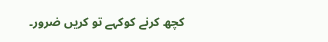کچھ کرنے کوکہے تو کریں ضرور۔